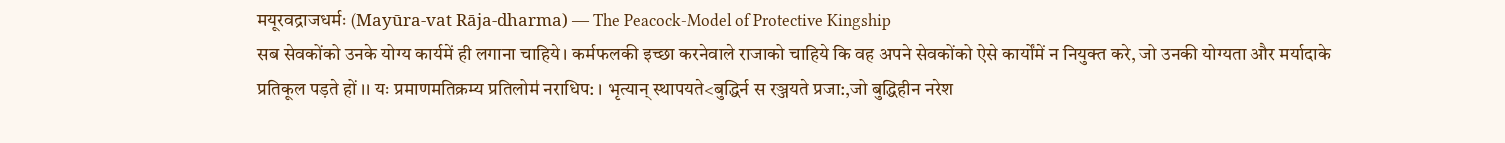मयूरवद्राजधर्मः (Mayūra-vat Rāja-dharma) — The Peacock-Model of Protective Kingship
सब सेवकोंको उनके योग्य कार्यमें ही लगाना चाहिये। कर्मफलकी इच्छा करनेवाले राजाको चाहिये कि वह अपने सेवकोंको ऐसे कार्योंमें न नियुक्त करे, जो उनकी योग्यता और मर्यादाके प्रतिकूल पड़ते हों ।। यः प्रमाणमतिक्रम्य प्रतिलोम॑ नराधिप: । भृत्यान् स्थापयते<बुद्धिर्न स रञ्जयते प्रजा:,जो बुद्धिहीन नरेश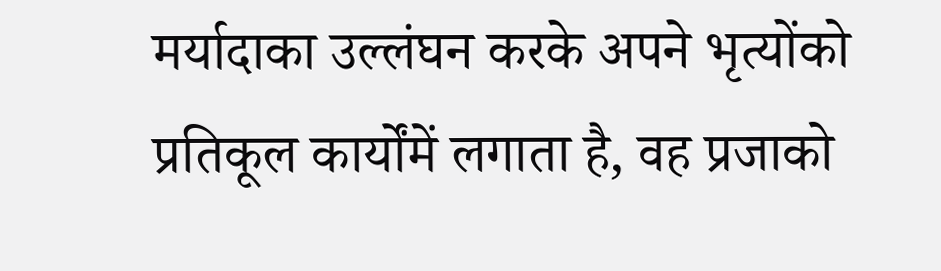मर्यादाका उल्लंघन करके अपने भृत्योंको प्रतिकूल कार्योंमें लगाता है, वह प्रजाको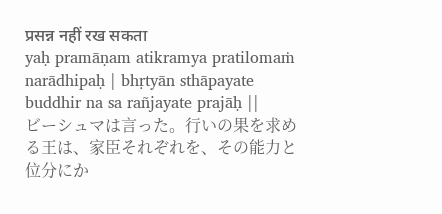प्रसन्न नहीं रख सकता
yaḥ pramāṇam atikramya pratilomaṁ narādhipaḥ | bhṛtyān sthāpayate buddhir na sa rañjayate prajāḥ ||
ビーシュマは言った。行いの果を求める王は、家臣それぞれを、その能力と位分にか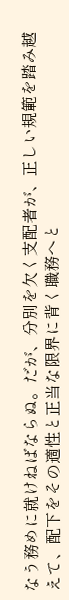なう務めに就けねばならぬ。だが、分別を欠く支配者が、正しい規範を踏み越えて、配下をその適性と正当な限界に背く職務へと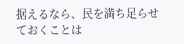据えるなら、民を満ち足らせておくことは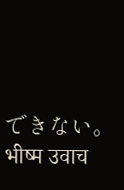できない。
भीष्म उवाच